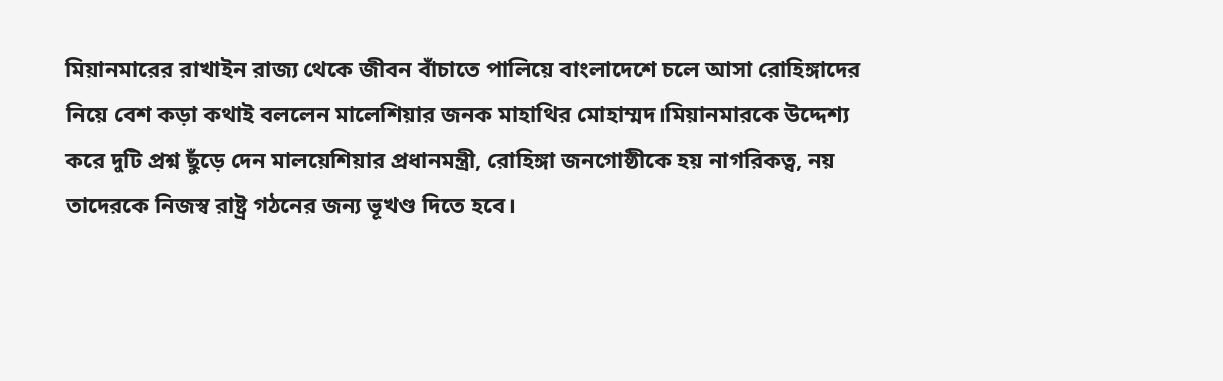মিয়ানমারের রাখাইন রাজ্য থেকে জীবন বাঁচাতে পালিয়ে বাংলাদেশে চলে আসা রোহিঙ্গাদের নিয়ে বেশ কড়া কথাই বললেন মালেশিয়ার জনক মাহাথির মোহাম্মদ।মিয়ানমারকে উদ্দেশ্য করে দুটি প্রশ্ন ছুঁড়ে দেন মালয়েশিয়ার প্রধানমন্ত্রী, রোহিঙ্গা জনগোষ্ঠীকে হয় নাগরিকত্ব, নয় তাদেরকে নিজস্ব রাষ্ট্র গঠনের জন্য ভূখণ্ড দিতে হবে।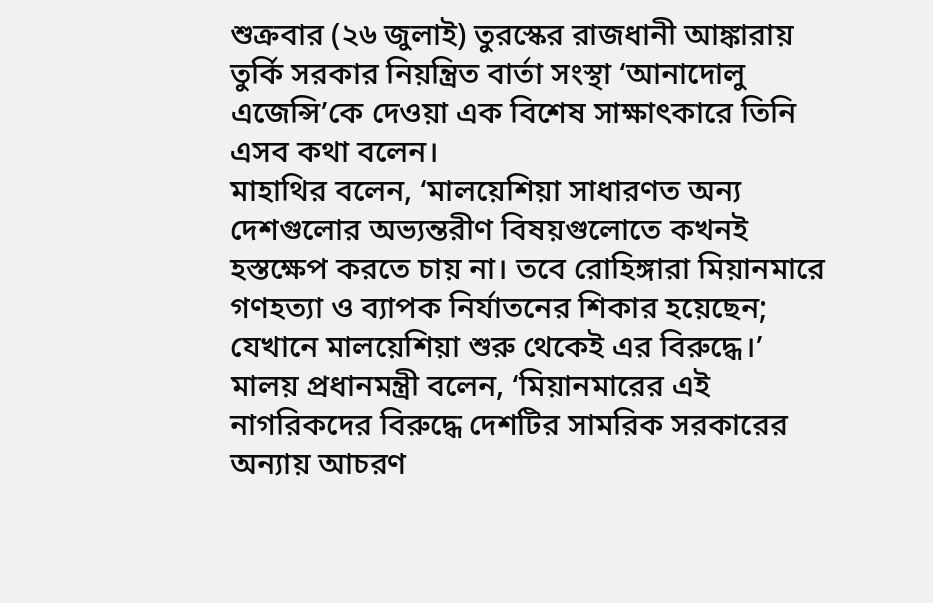শুক্রবার (২৬ জুলাই) তুরস্কের রাজধানী আঙ্কারায় তুর্কি সরকার নিয়ন্ত্রিত বার্তা সংস্থা ‘আনাদোলু এজেন্সি’কে দেওয়া এক বিশেষ সাক্ষাৎকারে তিনি এসব কথা বলেন।
মাহাথির বলেন, ‘মালয়েশিয়া সাধারণত অন্য দেশগুলোর অভ্যন্তরীণ বিষয়গুলোতে কখনই হস্তক্ষেপ করতে চায় না। তবে রোহিঙ্গারা মিয়ানমারে গণহত্যা ও ব্যাপক নির্যাতনের শিকার হয়েছেন; যেখানে মালয়েশিয়া শুরু থেকেই এর বিরুদ্ধে।’
মালয় প্রধানমন্ত্রী বলেন, ‘মিয়ানমারের এই নাগরিকদের বিরুদ্ধে দেশটির সামরিক সরকারের অন্যায় আচরণ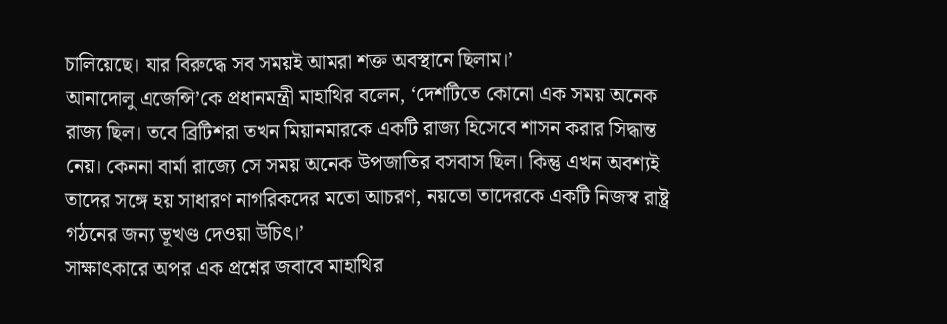চালিয়েছে। যার বিরুদ্ধে সব সময়ই আমরা শক্ত অবস্থানে ছিলাম।’
আনাদোলু এজেন্সি’কে প্রধানমন্ত্রী মাহাথির বলেন, ‘দেশটিতে কোনো এক সময় অনেক রাজ্য ছিল। তবে ব্রিটিশরা তখন মিয়ানমারকে একটি রাজ্য হিসেবে শাসন করার সিদ্ধান্ত নেয়। কেননা বার্মা রাজ্যে সে সময় অনেক উপজাতির বসবাস ছিল। কিন্তু এখন অবশ্যই তাদের সঙ্গে হয় সাধারণ নাগরিকদের মতো আচরণ, নয়তো তাদেরকে একটি নিজস্ব রাষ্ট্র গঠনের জন্য ভূখণ্ড দেওয়া উচিৎ।’
সাক্ষাৎকারে অপর এক প্রশ্নের জবাবে মাহাথির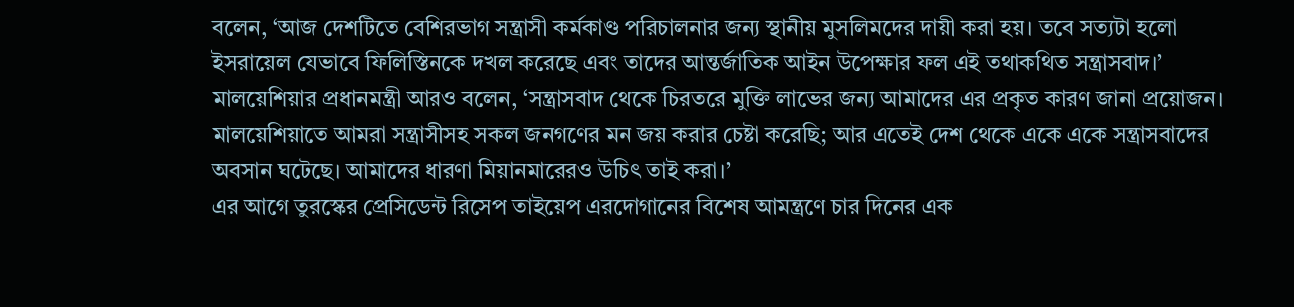বলেন, ‘আজ দেশটিতে বেশিরভাগ সন্ত্রাসী কর্মকাণ্ড পরিচালনার জন্য স্থানীয় মুসলিমদের দায়ী করা হয়। তবে সত্যটা হলো ইসরায়েল যেভাবে ফিলিস্তিনকে দখল করেছে এবং তাদের আন্তর্জাতিক আইন উপেক্ষার ফল এই তথাকথিত সন্ত্রাসবাদ।’
মালয়েশিয়ার প্রধানমন্ত্রী আরও বলেন, ‘সন্ত্রাসবাদ থেকে চিরতরে মুক্তি লাভের জন্য আমাদের এর প্রকৃত কারণ জানা প্রয়োজন। মালয়েশিয়াতে আমরা সন্ত্রাসীসহ সকল জনগণের মন জয় করার চেষ্টা করেছি; আর এতেই দেশ থেকে একে একে সন্ত্রাসবাদের অবসান ঘটেছে। আমাদের ধারণা মিয়ানমারেরও উচিৎ তাই করা।’
এর আগে তুরস্কের প্রেসিডেন্ট রিসেপ তাইয়েপ এরদোগানের বিশেষ আমন্ত্রণে চার দিনের এক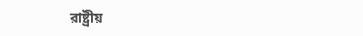রাষ্ট্রীয়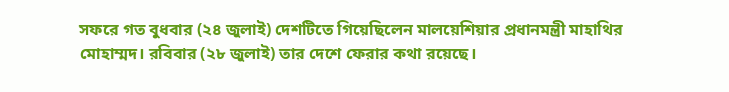সফরে গত বুধবার (২৪ জুলাই) দেশটিতে গিয়েছিলেন মালয়েশিয়ার প্রধানমন্ত্রী মাহাথির মোহাম্মদ। রবিবার (২৮ জুলাই) তার দেশে ফেরার কথা রয়েছে।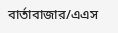বার্তাবাজার/এএস